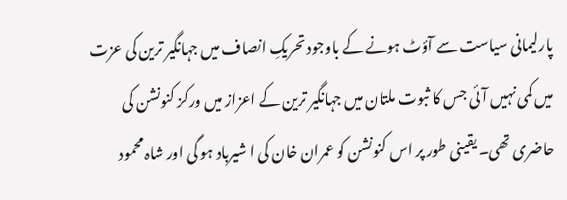پارلیمانی سیاست سے آؤٹ ہونے کے باوجود تحریکِ انصاف میں جہانگیر ترین کی عزت میں کمی نہیں آئی جس کا ثبوت ملتان میں جہانگیر ترین کے اعزاز میں ورکز کنونشن کی حاضری تھی۔ یقینی طور پر اس کنونشن کو عمران خان کی ا شیرباد ہو گی اور شاہ محمود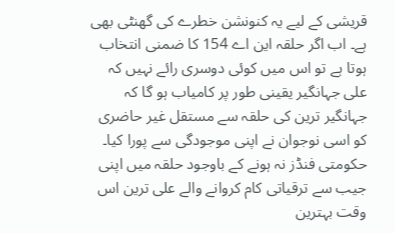قریشی کے لیے یہ کنونشن خطرے کی گھنٹی بھی ہے۔ اب اگر حلقہ این اے 154 کا ضمنی انتخاب ہوتا ہے تو اس میں کوئی دوسری رائے نہیں کہ علی جہانگیر یقینی طور پر کامیاب ہو گا کہ جہانگیر ترین کی حلقہ سے مستقل غیر حاضری کو اسی نوجوان نے اپنی موجودگی سے پورا کیا۔ حکومتی فنڈز نہ ہونے کے باوجود حلقہ میں اپنی جیب سے ترقیاتی کام کروانے والے علی ترین اس وقت بہترین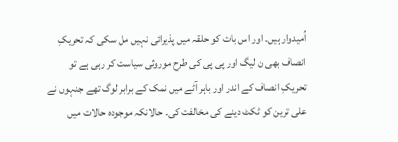اُمیدوار ہیں۔ اور اس بات کو حلقہ میں پذیرائی نہیں مل سکی کہ تحریکِ انصاف بھی ن لیگ اور پی پی کی طرح موروثی سیاست کر رہی ہے تو تحریکِ انصاف کے اندر اور باہر آٹے میں نمک کے برابر لوگ تھے جنہوں نے علی ترین کو ٹکٹ دینے کی مخالفت کی۔ حالانکہ موجودہ حالات میں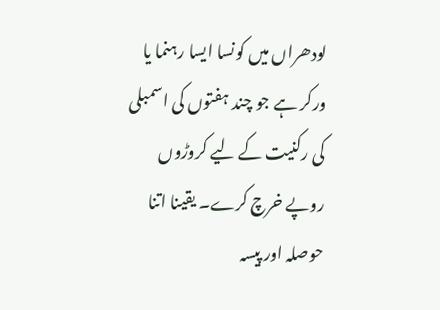لودھراں میں کونسا ایسا رہنما یا ورکر ہے جو چند ہفتوں کی اسمبلی کی رکنیت کے لیے کروڑوں روپے خرچ کرے۔ یقینا اتنا حوصلہ اور پیسہ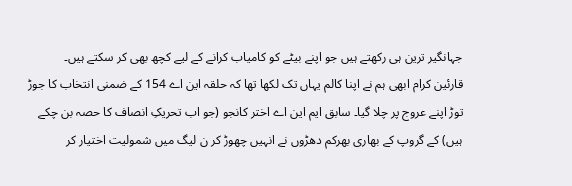جہانگیر ترین ہی رکھتے ہیں جو اپنے بیٹے کو کامیاب کرانے کے لیے کچھ بھی کر سکتے ہیں۔
قارئین کرام ابھی ہم نے اپنا کالم یہاں تک لکھا تھا کہ حلقہ این اے 154 کے ضمنی انتخاب کا جوڑ توڑ اپنے عروج پر چلا گیا۔ سابق ایم این اے اختر کانجو (جو اب تحریکِ انصاف کا حصہ بن چکے ہیں) کے گروپ کے بھاری بھرکم دھڑوں نے انہیں چھوڑ کر ن لیگ میں شمولیت اختیار کر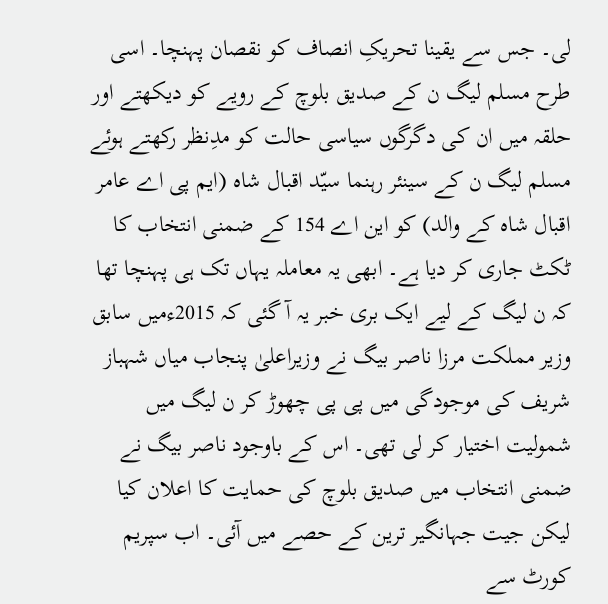لی۔ جس سے یقینا تحریکِ انصاف کو نقصان پہنچا۔ اسی طرح مسلم لیگ ن کے صدیق بلوچ کے رویے کو دیکھتے اور حلقہ میں ان کی دگرگوں سیاسی حالت کو مدِنظر رکھتے ہوئے مسلم لیگ ن کے سینئر رہنما سیّد اقبال شاہ (ایم پی اے عامر اقبال شاہ کے والد) کو این اے 154 کے ضمنی انتخاب کا ٹکٹ جاری کر دیا ہے۔ ابھی یہ معاملہ یہاں تک ہی پہنچا تھا کہ ن لیگ کے لیے ایک بری خبر یہ آ گئی کہ 2015ءمیں سابق وزیر مملکت مرزا ناصر بیگ نے وزیراعلیٰ پنجاب میاں شہباز شریف کی موجودگی میں پی پی چھوڑ کر ن لیگ میں شمولیت اختیار کر لی تھی۔ اس کے باوجود ناصر بیگ نے ضمنی انتخاب میں صدیق بلوچ کی حمایت کا اعلان کیا لیکن جیت جہانگیر ترین کے حصے میں آئی۔ اب سپریم کورٹ سے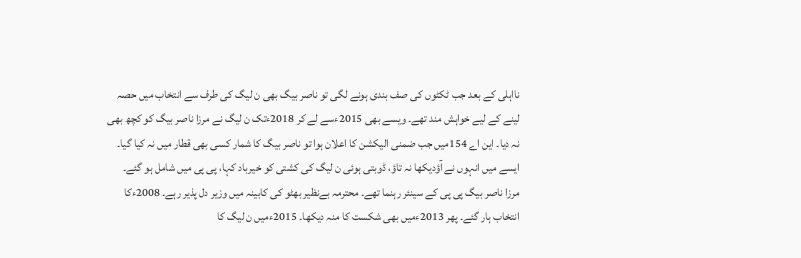نااہلی کے بعد جب ٹکٹوں کی صف بندی ہونے لگی تو ناصر بیگ بھی ن لیگ کی طرف سے انتخاب میں حصہ لینے کے لیے خواہش مند تھے۔ ویسے بھی 2015ءسے لے کر 2018ءتک ن لیگ نے مرزا ناصر بیگ کو کچھ بھی نہ دیا۔ این اے 154میں جب ضمنی الیکشن کا اعلان ہوا تو ناصر بیگ کا شمار کسی بھی قطار میں نہ کیا گیا۔ ایسے میں انہوں نے آؤدیکھا نہ تاؤ، ڈوبتی ہوئی ن لیگ کی کشتی کو خیرباد کہا، پی پی میں شامل ہو گئے۔
مرزا ناصر بیگ پی پی کے سینئر رہنما تھے۔ محترمہ بےنظیر بھٹو کی کابینہ میں وزیر دل پذیر رہے۔ 2008ءکا انتخاب ہار گئے۔ پھر 2013ءمیں بھی شکست کا منہ دیکھا۔ 2015ءمیں ن لیگ کا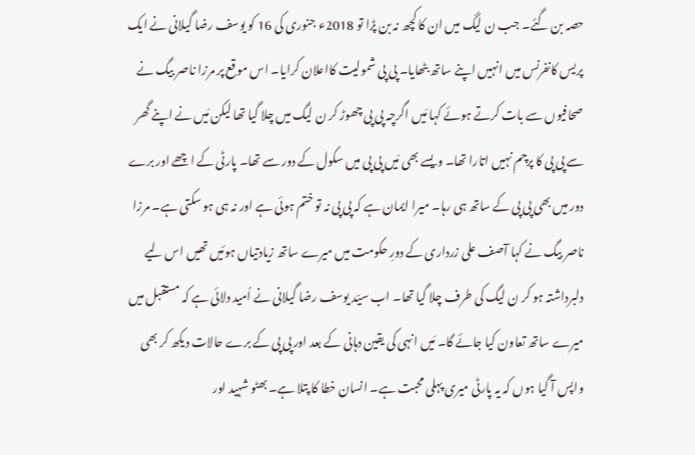حصہ بن گئے۔ جب ن لیگ میں ان کا کچھ نہ بن پڑا تو 2018ء جنوری کی 16 کو یوسف رضا گیلانی نے ایک پریس کانفرنس میں انہیں اپنے ساتھ بٹھایا۔ پی پی شمولیت کااعلان کرایا۔ اس موقع پر مرزا ناصر بیگ نے صحافیوں سے بات کرتے ہوئے کہا مَیں اگرچہ پی پی چھوڑ کر ن لیگ میں چلا گیا تھا لیکن مَیں نے اپنے گھر سے پی پی کا پرچم نہیں اتارا تھا۔ ویسے بھی مَیں پی پی میں سکول کے دور سے تھا۔ پارٹی کے اچھے اور برے دور میں بھی پی پی کے ساتھ ہی رہا۔ میرا ایمان ہے کہ پی پی نہ تو ختم ہوئی ہے اور نہ ہی ہو سکتی ہے۔ مرزا ناصر بیگ نے کہا آصف علی زرداری کے دورِ حکومت میں میرے ساتھ زیادتیاں ہوئیں تھیں اس لیے دلبرداشتہ ہو کر ن لیگ کی طرف چلا گیا تھا۔ اب سیّد یوسف رضا گیلانی نے اُمید دلائی ہے کہ مستقبل میں میرے ساتھ تعاون کیا جائے گا۔ مَیں انہی کی یقین دہانی کے بعد اور پی پی کے برے حالات دیکھ کر بھی واپس آ گیا ہوں کہ یہ پارٹی میری پہلی محبت ہے۔ انسان خطا کا پتلا ہے۔ بھٹو شہید اور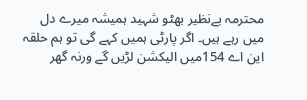محترمہ بےنظیر بھٹو شہید ہمیشہ میرے دل میں رہے ہیں۔ اگر پارٹی ہمیں کہے گی تو ہم حلقہ این اے 154میں الیکشن لڑیں گے ورنہ گھر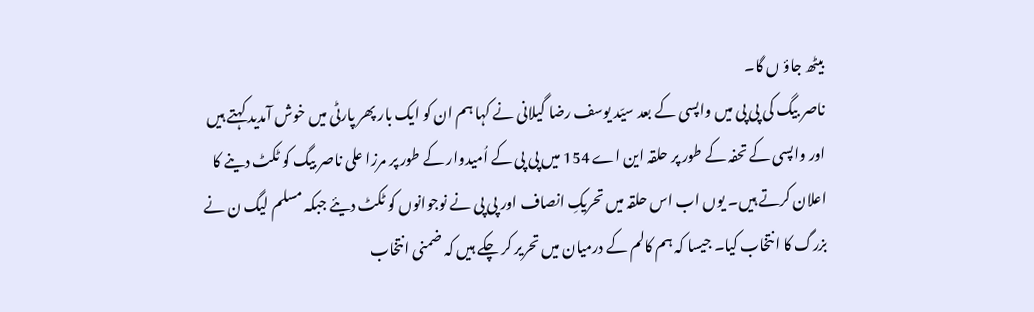بیٹھ جاؤ ں گا۔
ناصر بیگ کی پی پی میں واپسی کے بعد سیّد یوسف رضا گیلانی نے کہا ہم ان کو ایک بار پھر پارٹی میں خوش آمدید کہتے ہیں اور واپسی کے تحفہ کے طور پر حلقہ این اے 154 میں پی پی کے اُمیدوار کے طور پر مرزا علی ناصر بیگ کو ٹکٹ دینے کا اعلان کرتے ہیں۔ یوں اب اس حلقہ میں تحریکِ انصاف اور پی پی نے نوجوانوں کو ٹکٹ دیئے جبکہ مسلم لیگ ن نے بزرگ کا انتخاب کیا۔ جیسا کہ ہم کالم کے درمیان میں تحریر کر چکے ہیں کہ ضمنی انتخاب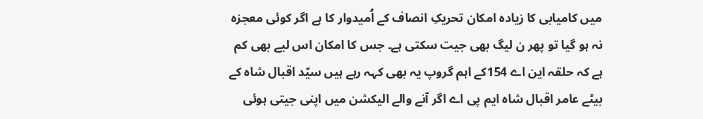میں کامیابی کا زیادہ امکان تحریکِ انصاف کے اُمیدوار کا ہے اگر کوئی معجزہ نہ ہو گیا تو پھر ن لیگ بھی جیت سکتی ہے۔ جس کا امکان اس لیے بھی کم ہے کہ حلقہ این اے 154کے اہم گروپ یہ بھی کہہ رہے ہیں سیّد اقبال شاہ کے بیٹے عامر اقبال شاہ ایم پی اے اگر آنے والے الیکشن میں اپنی جیتی ہوئی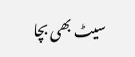سیٹ بھی بچا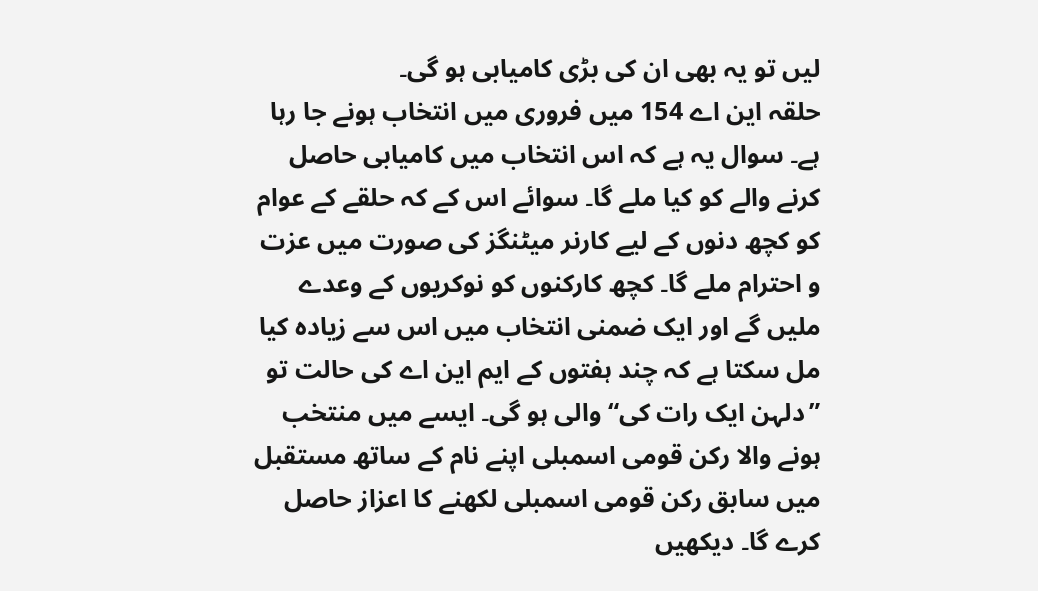لیں تو یہ بھی ان کی بڑی کامیابی ہو گی۔
حلقہ این اے 154 میں فروری میں انتخاب ہونے جا رہا ہے۔ سوال یہ ہے کہ اس انتخاب میں کامیابی حاصل کرنے والے کو کیا ملے گا۔ سوائے اس کے کہ حلقے کے عوام کو کچھ دنوں کے لیے کارنر میٹنگز کی صورت میں عزت و احترام ملے گا۔ کچھ کارکنوں کو نوکریوں کے وعدے ملیں گے اور ایک ضمنی انتخاب میں اس سے زیادہ کیا مل سکتا ہے کہ چند ہفتوں کے ایم این اے کی حالت تو ”دلہن ایک رات کی“ والی ہو گی۔ ایسے میں منتخب ہونے والا رکن قومی اسمبلی اپنے نام کے ساتھ مستقبل میں سابق رکن قومی اسمبلی لکھنے کا اعزاز حاصل کرے گا۔ دیکھیں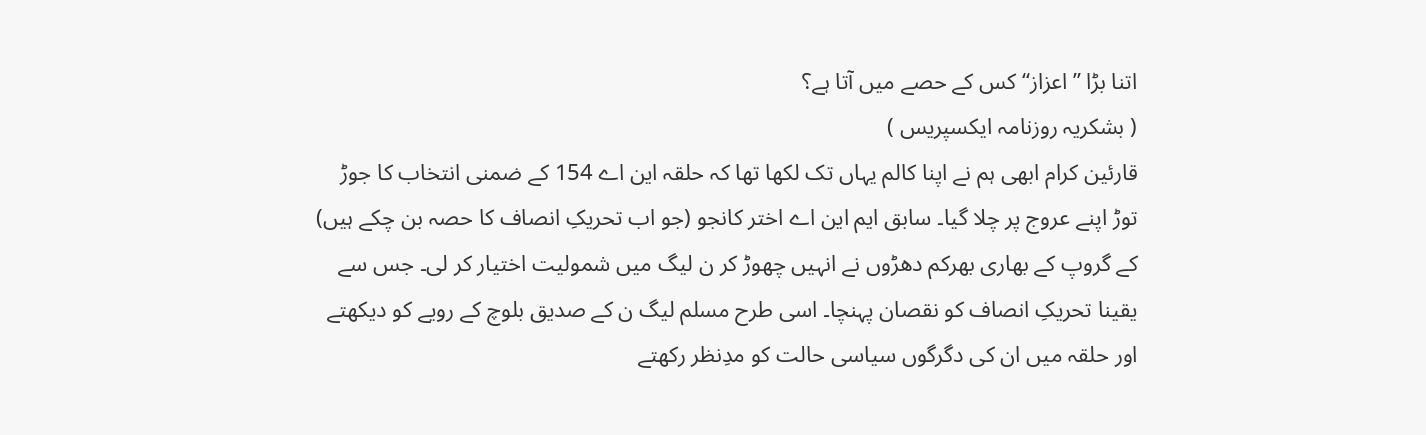اتنا بڑا ”اعزاز“ کس کے حصے میں آتا ہے؟
( بشکریہ روزنامہ ایکسپریس )
قارئین کرام ابھی ہم نے اپنا کالم یہاں تک لکھا تھا کہ حلقہ این اے 154 کے ضمنی انتخاب کا جوڑ توڑ اپنے عروج پر چلا گیا۔ سابق ایم این اے اختر کانجو (جو اب تحریکِ انصاف کا حصہ بن چکے ہیں) کے گروپ کے بھاری بھرکم دھڑوں نے انہیں چھوڑ کر ن لیگ میں شمولیت اختیار کر لی۔ جس سے یقینا تحریکِ انصاف کو نقصان پہنچا۔ اسی طرح مسلم لیگ ن کے صدیق بلوچ کے رویے کو دیکھتے اور حلقہ میں ان کی دگرگوں سیاسی حالت کو مدِنظر رکھتے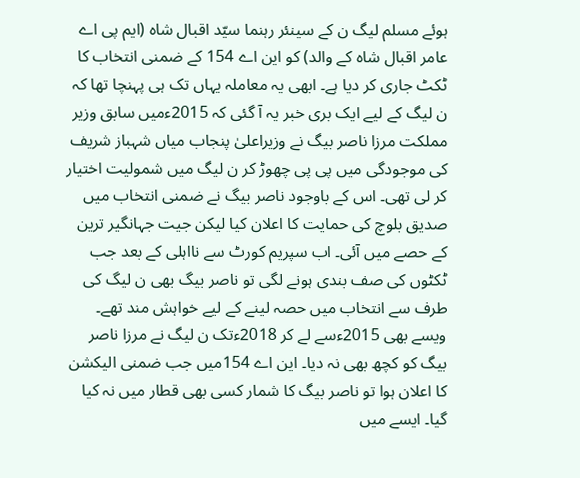ہوئے مسلم لیگ ن کے سینئر رہنما سیّد اقبال شاہ (ایم پی اے عامر اقبال شاہ کے والد) کو این اے 154 کے ضمنی انتخاب کا ٹکٹ جاری کر دیا ہے۔ ابھی یہ معاملہ یہاں تک ہی پہنچا تھا کہ ن لیگ کے لیے ایک بری خبر یہ آ گئی کہ 2015ءمیں سابق وزیر مملکت مرزا ناصر بیگ نے وزیراعلیٰ پنجاب میاں شہباز شریف کی موجودگی میں پی پی چھوڑ کر ن لیگ میں شمولیت اختیار کر لی تھی۔ اس کے باوجود ناصر بیگ نے ضمنی انتخاب میں صدیق بلوچ کی حمایت کا اعلان کیا لیکن جیت جہانگیر ترین کے حصے میں آئی۔ اب سپریم کورٹ سے نااہلی کے بعد جب ٹکٹوں کی صف بندی ہونے لگی تو ناصر بیگ بھی ن لیگ کی طرف سے انتخاب میں حصہ لینے کے لیے خواہش مند تھے۔ ویسے بھی 2015ءسے لے کر 2018ءتک ن لیگ نے مرزا ناصر بیگ کو کچھ بھی نہ دیا۔ این اے 154میں جب ضمنی الیکشن کا اعلان ہوا تو ناصر بیگ کا شمار کسی بھی قطار میں نہ کیا گیا۔ ایسے میں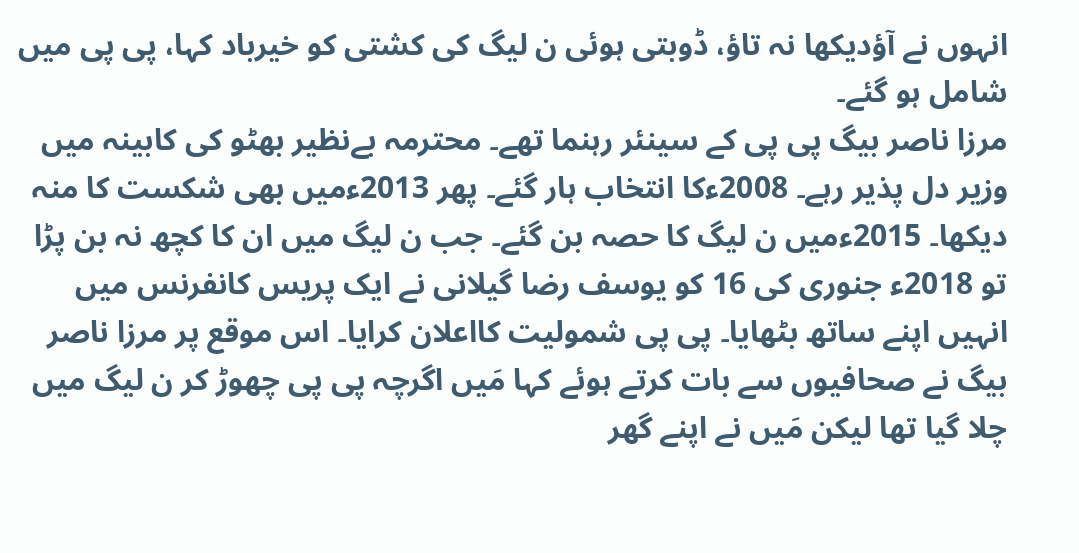انہوں نے آؤدیکھا نہ تاؤ، ڈوبتی ہوئی ن لیگ کی کشتی کو خیرباد کہا، پی پی میں شامل ہو گئے۔
مرزا ناصر بیگ پی پی کے سینئر رہنما تھے۔ محترمہ بےنظیر بھٹو کی کابینہ میں وزیر دل پذیر رہے۔ 2008ءکا انتخاب ہار گئے۔ پھر 2013ءمیں بھی شکست کا منہ دیکھا۔ 2015ءمیں ن لیگ کا حصہ بن گئے۔ جب ن لیگ میں ان کا کچھ نہ بن پڑا تو 2018ء جنوری کی 16 کو یوسف رضا گیلانی نے ایک پریس کانفرنس میں انہیں اپنے ساتھ بٹھایا۔ پی پی شمولیت کااعلان کرایا۔ اس موقع پر مرزا ناصر بیگ نے صحافیوں سے بات کرتے ہوئے کہا مَیں اگرچہ پی پی چھوڑ کر ن لیگ میں چلا گیا تھا لیکن مَیں نے اپنے گھر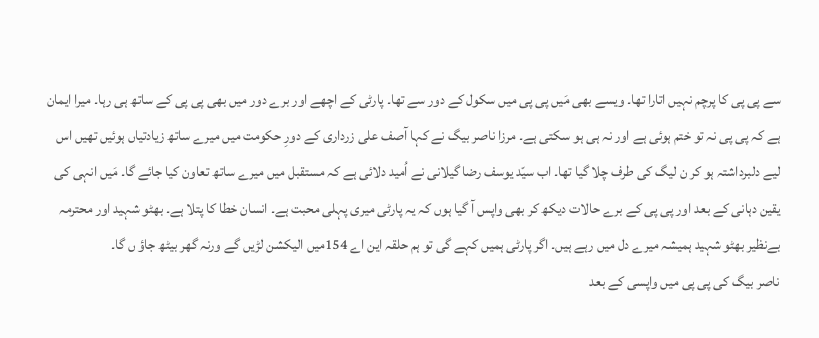سے پی پی کا پرچم نہیں اتارا تھا۔ ویسے بھی مَیں پی پی میں سکول کے دور سے تھا۔ پارٹی کے اچھے اور برے دور میں بھی پی پی کے ساتھ ہی رہا۔ میرا ایمان ہے کہ پی پی نہ تو ختم ہوئی ہے اور نہ ہی ہو سکتی ہے۔ مرزا ناصر بیگ نے کہا آصف علی زرداری کے دورِ حکومت میں میرے ساتھ زیادتیاں ہوئیں تھیں اس لیے دلبرداشتہ ہو کر ن لیگ کی طرف چلا گیا تھا۔ اب سیّد یوسف رضا گیلانی نے اُمید دلائی ہے کہ مستقبل میں میرے ساتھ تعاون کیا جائے گا۔ مَیں انہی کی یقین دہانی کے بعد اور پی پی کے برے حالات دیکھ کر بھی واپس آ گیا ہوں کہ یہ پارٹی میری پہلی محبت ہے۔ انسان خطا کا پتلا ہے۔ بھٹو شہید اور محترمہ بےنظیر بھٹو شہید ہمیشہ میرے دل میں رہے ہیں۔ اگر پارٹی ہمیں کہے گی تو ہم حلقہ این اے 154میں الیکشن لڑیں گے ورنہ گھر بیٹھ جاؤ ں گا۔
ناصر بیگ کی پی پی میں واپسی کے بعد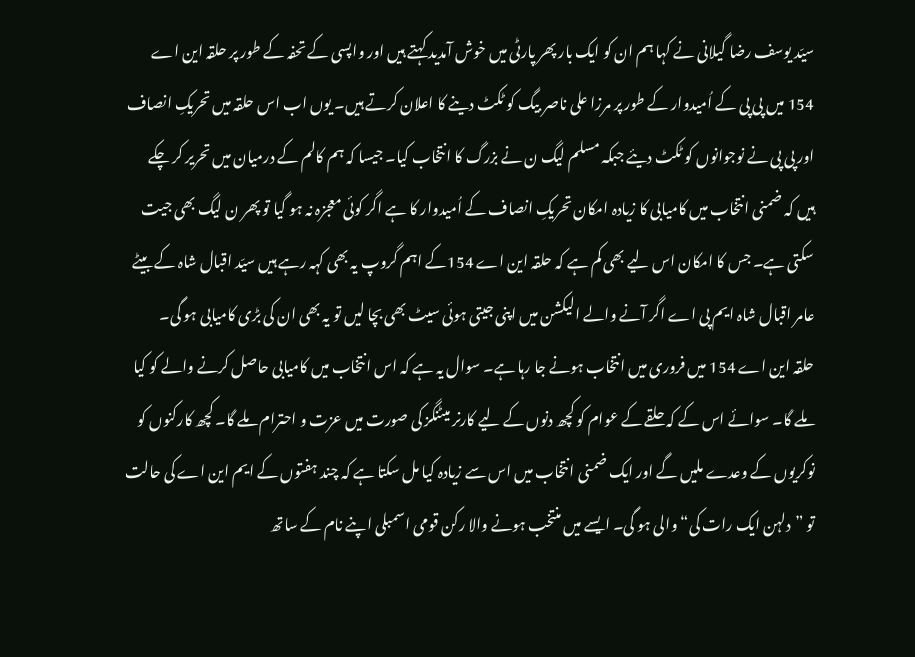سیّد یوسف رضا گیلانی نے کہا ہم ان کو ایک بار پھر پارٹی میں خوش آمدید کہتے ہیں اور واپسی کے تحفہ کے طور پر حلقہ این اے 154 میں پی پی کے اُمیدوار کے طور پر مرزا علی ناصر بیگ کو ٹکٹ دینے کا اعلان کرتے ہیں۔ یوں اب اس حلقہ میں تحریکِ انصاف اور پی پی نے نوجوانوں کو ٹکٹ دیئے جبکہ مسلم لیگ ن نے بزرگ کا انتخاب کیا۔ جیسا کہ ہم کالم کے درمیان میں تحریر کر چکے ہیں کہ ضمنی انتخاب میں کامیابی کا زیادہ امکان تحریکِ انصاف کے اُمیدوار کا ہے اگر کوئی معجزہ نہ ہو گیا تو پھر ن لیگ بھی جیت سکتی ہے۔ جس کا امکان اس لیے بھی کم ہے کہ حلقہ این اے 154کے اہم گروپ یہ بھی کہہ رہے ہیں سیّد اقبال شاہ کے بیٹے عامر اقبال شاہ ایم پی اے اگر آنے والے الیکشن میں اپنی جیتی ہوئی سیٹ بھی بچا لیں تو یہ بھی ان کی بڑی کامیابی ہو گی۔
حلقہ این اے 154 میں فروری میں انتخاب ہونے جا رہا ہے۔ سوال یہ ہے کہ اس انتخاب میں کامیابی حاصل کرنے والے کو کیا ملے گا۔ سوائے اس کے کہ حلقے کے عوام کو کچھ دنوں کے لیے کارنر میٹنگز کی صورت میں عزت و احترام ملے گا۔ کچھ کارکنوں کو نوکریوں کے وعدے ملیں گے اور ایک ضمنی انتخاب میں اس سے زیادہ کیا مل سکتا ہے کہ چند ہفتوں کے ایم این اے کی حالت تو ”دلہن ایک رات کی“ والی ہو گی۔ ایسے میں منتخب ہونے والا رکن قومی اسمبلی اپنے نام کے ساتھ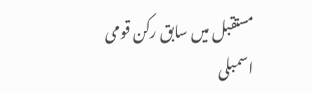مستقبل میں سابق رکن قومی اسمبلی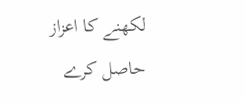لکھنے کا اعزاز حاصل کرے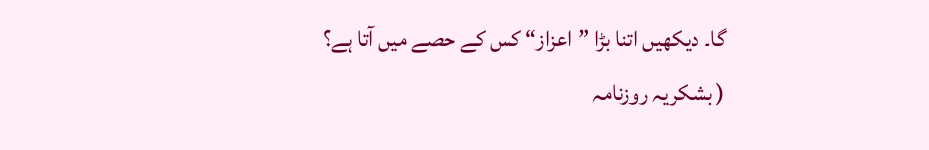گا۔ دیکھیں اتنا بڑا ”اعزاز“ کس کے حصے میں آتا ہے؟
( بشکریہ روزنامہ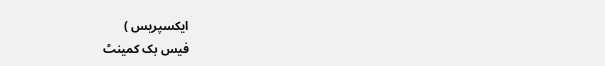ایکسپریس )
فیس بک کمینٹ